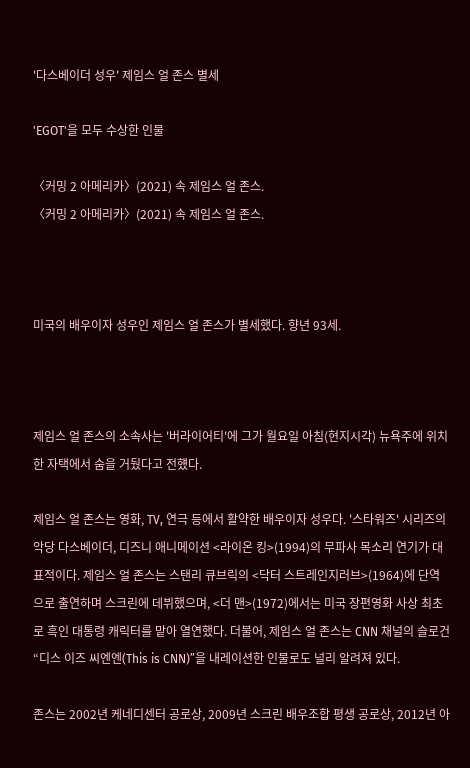'다스베이더 성우' 제임스 얼 존스 별세

'EGOT'을 모두 수상한 인물

〈커밍 2 아메리카〉(2021) 속 제임스 얼 존스.
〈커밍 2 아메리카〉(2021) 속 제임스 얼 존스.



미국의 배우이자 성우인 제임스 얼 존스가 별세했다. 향년 93세.



제임스 얼 존스의 소속사는 '버라이어티'에 그가 월요일 아침(현지시각) 뉴욕주에 위치한 자택에서 숨을 거뒀다고 전헀다.

제임스 얼 존스는 영화, TV, 연극 등에서 활약한 배우이자 성우다. '스타워즈' 시리즈의 악당 다스베이더, 디즈니 애니메이션 <라이온 킹>(1994)의 무파사 목소리 연기가 대표적이다. 제임스 얼 존스는 스탠리 큐브릭의 <닥터 스트레인지러브>(1964)에 단역으로 출연하며 스크린에 데뷔했으며, <더 맨>(1972)에서는 미국 장편영화 사상 최초로 흑인 대통령 캐릭터를 맡아 열연했다. 더불어, 제임스 얼 존스는 CNN 채널의 슬로건 “디스 이즈 씨엔엔(This is CNN)”을 내레이션한 인물로도 널리 알려져 있다.

존스는 2002년 케네디센터 공로상, 2009년 스크린 배우조합 평생 공로상, 2012년 아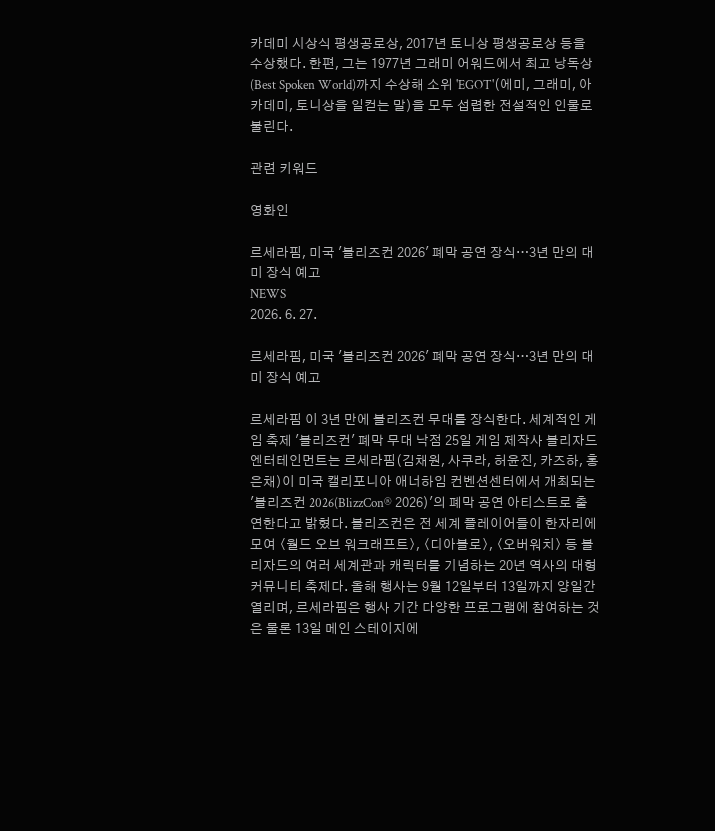카데미 시상식 평생공로상, 2017년 토니상 평생공로상 등을 수상했다. 한편, 그는 1977년 그래미 어워드에서 최고 낭독상(Best Spoken World)까지 수상해 소위 'EGOT'(에미, 그래미, 아카데미, 토니상을 일컫는 말)을 모두 섭렵한 전설적인 인물로 불린다.

관련 키워드

영화인

르세라핌, 미국 '블리즈컨 2026' 폐막 공연 장식…3년 만의 대미 장식 예고
NEWS
2026. 6. 27.

르세라핌, 미국 '블리즈컨 2026' 폐막 공연 장식…3년 만의 대미 장식 예고

르세라핌 이 3년 만에 블리즈컨 무대를 장식한다. 세계적인 게임 축제 '블리즈컨' 폐막 무대 낙점 25일 게임 제작사 블리자드 엔터테인먼트는 르세라핌(김채원, 사쿠라, 허윤진, 카즈하, 홍은채)이 미국 캘리포니아 애너하임 컨벤션센터에서 개최되는 '블리즈컨 2026(BlizzCon® 2026)'의 폐막 공연 아티스트로 출연한다고 밝혔다. 블리즈컨은 전 세계 플레이어들이 한자리에 모여 〈월드 오브 워크래프트〉, 〈디아블로〉, 〈오버워치〉 등 블리자드의 여러 세계관과 캐릭터를 기념하는 20년 역사의 대형 커뮤니티 축제다. 올해 행사는 9월 12일부터 13일까지 양일간 열리며, 르세라핌은 행사 기간 다양한 프로그램에 참여하는 것은 물론 13일 메인 스테이지에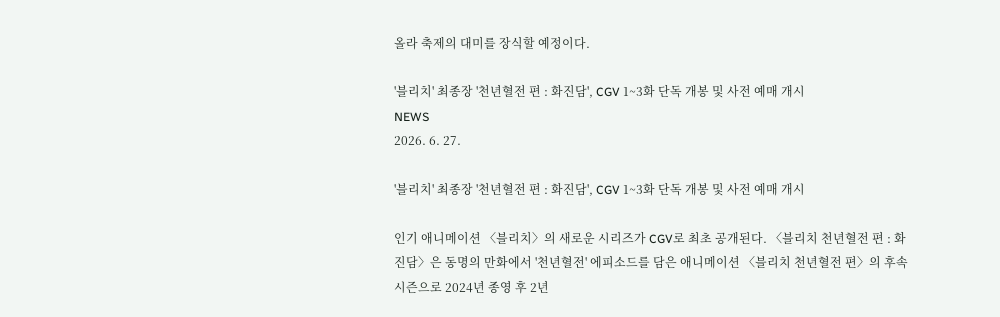올라 축제의 대미를 장식할 예정이다.

'블리치' 최종장 '천년혈전 편 : 화진담', CGV 1~3화 단독 개봉 및 사전 예매 개시
NEWS
2026. 6. 27.

'블리치' 최종장 '천년혈전 편 : 화진담', CGV 1~3화 단독 개봉 및 사전 예매 개시

인기 애니메이션 〈블리치〉의 새로운 시리즈가 CGV로 최초 공개된다. 〈블리치 천년혈전 편 : 화진담〉은 동명의 만화에서 '천년혈전' 에피소드를 담은 애니메이션 〈블리치 천년혈전 편〉의 후속 시즌으로 2024년 종영 후 2년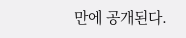만에 공개된다.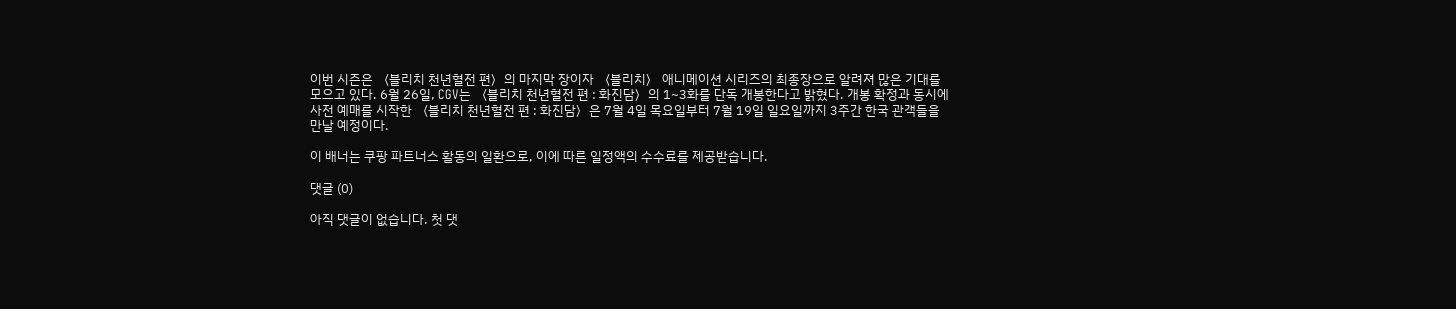이번 시즌은 〈블리치 천년혈전 편〉의 마지막 장이자 〈블리치〉 애니메이션 시리즈의 최종장으로 알려져 많은 기대를 모으고 있다. 6월 26일, CGV는 〈블리치 천년혈전 편 : 화진담〉의 1~3화를 단독 개봉한다고 밝혔다. 개봉 확정과 동시에 사전 예매를 시작한 〈블리치 천년혈전 편 : 화진담〉은 7월 4일 목요일부터 7월 19일 일요일까지 3주간 한국 관객들을 만날 예정이다.

이 배너는 쿠팡 파트너스 활동의 일환으로, 이에 따른 일정액의 수수료를 제공받습니다.

댓글 (0)

아직 댓글이 없습니다. 첫 댓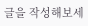글을 작성해보세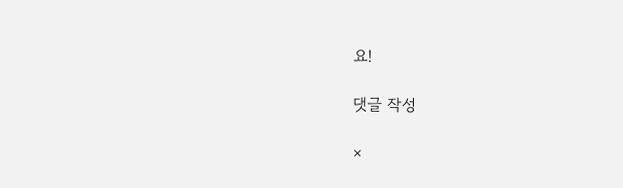요!

댓글 작성

×